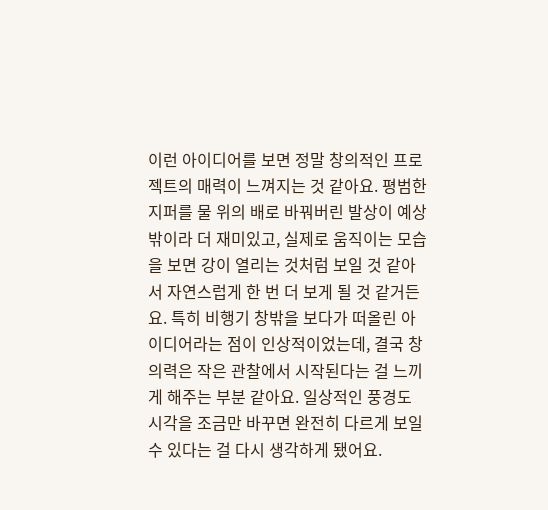이런 아이디어를 보면 정말 창의적인 프로젝트의 매력이 느껴지는 것 같아요. 평범한 지퍼를 물 위의 배로 바꿔버린 발상이 예상 밖이라 더 재미있고, 실제로 움직이는 모습을 보면 강이 열리는 것처럼 보일 것 같아서 자연스럽게 한 번 더 보게 될 것 같거든요. 특히 비행기 창밖을 보다가 떠올린 아이디어라는 점이 인상적이었는데, 결국 창의력은 작은 관찰에서 시작된다는 걸 느끼게 해주는 부분 같아요. 일상적인 풍경도 시각을 조금만 바꾸면 완전히 다르게 보일 수 있다는 걸 다시 생각하게 됐어요.